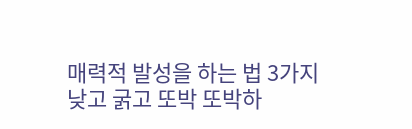매력적 발성을 하는 법 3가지
낮고 굵고 또박 또박하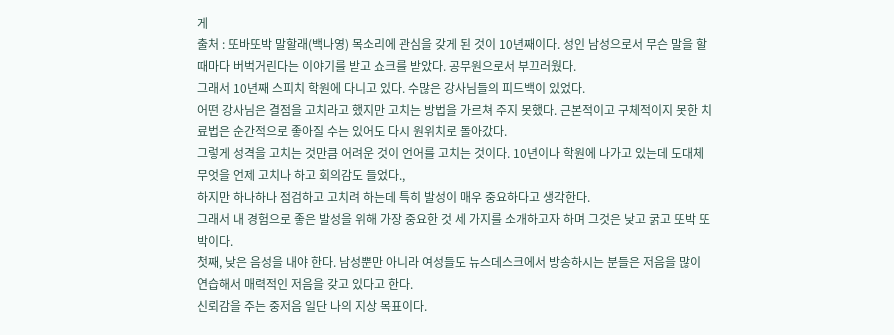게
출처 : 또바또박 말할래(백나영) 목소리에 관심을 갖게 된 것이 10년째이다. 성인 남성으로서 무슨 말을 할 때마다 버벅거린다는 이야기를 받고 쇼크를 받았다. 공무원으로서 부끄러웠다.
그래서 10년째 스피치 학원에 다니고 있다. 수많은 강사님들의 피드백이 있었다.
어떤 강사님은 결점을 고치라고 했지만 고치는 방법을 가르쳐 주지 못했다. 근본적이고 구체적이지 못한 치료법은 순간적으로 좋아질 수는 있어도 다시 원위치로 돌아갔다.
그렇게 성격을 고치는 것만큼 어려운 것이 언어를 고치는 것이다. 10년이나 학원에 나가고 있는데 도대체 무엇을 언제 고치나 하고 회의감도 들었다.,
하지만 하나하나 점검하고 고치려 하는데 특히 발성이 매우 중요하다고 생각한다.
그래서 내 경험으로 좋은 발성을 위해 가장 중요한 것 세 가지를 소개하고자 하며 그것은 낮고 굵고 또박 또박이다.
첫째, 낮은 음성을 내야 한다. 남성뿐만 아니라 여성들도 뉴스데스크에서 방송하시는 분들은 저음을 많이 연습해서 매력적인 저음을 갖고 있다고 한다.
신뢰감을 주는 중저음 일단 나의 지상 목표이다.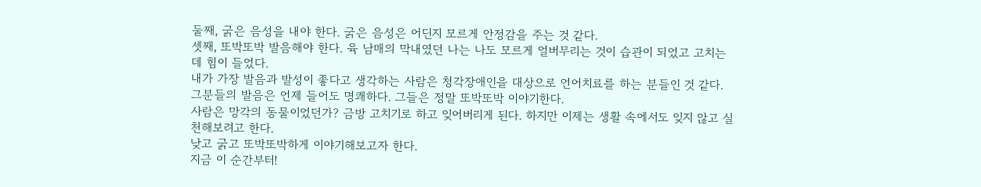둘째, 굵은 음성을 내야 한다. 굵은 음성은 어딘지 모르게 안정감을 주는 것 같다.
셋째, 또박또박 발음해야 한다. 육 남매의 막내였던 나는 나도 모르게 얼버무리는 것이 습관이 되었고 고치는데 힘이 들었다.
내가 가장 발음과 발성이 좋다고 생각하는 사람은 청각장애인을 대상으로 언어치료를 하는 분들인 것 같다. 그분들의 발음은 언제 들어도 명쾌하다. 그들은 정말 또박또박 이야기한다.
사람은 망각의 동물이었던가? 금방 고치기로 하고 잊어버리게 된다. 하지만 이제는 생활 속에서도 잊지 않고 실천해보려고 한다.
낮고 굵고 또박또박하게 이야기해보고자 한다.
지금 이 순간부터!